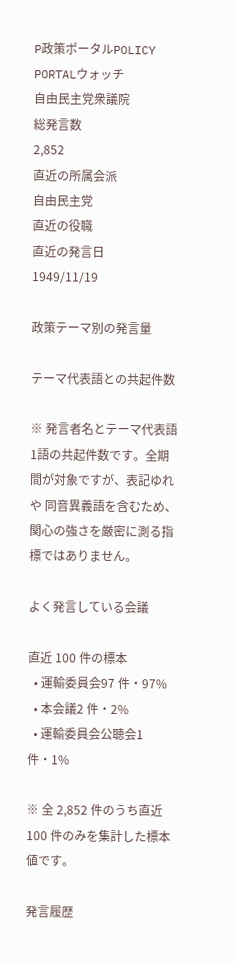P政策ポータルPOLICY PORTALウォッチ
自由民主党衆議院
総発言数
2,852
直近の所属会派
自由民主党
直近の役職
直近の発言日
1949/11/19

政策テーマ別の発言量

テーマ代表語との共起件数

※ 発言者名とテーマ代表語1語の共起件数です。全期間が対象ですが、表記ゆれや 同音異義語を含むため、関心の強さを厳密に測る指標ではありません。

よく発言している会議

直近 100 件の標本
  • 運輸委員会97 件・97%
  • 本会議2 件・2%
  • 運輸委員会公聴会1 件・1%

※ 全 2,852 件のうち直近 100 件のみを集計した標本値です。

発言履歴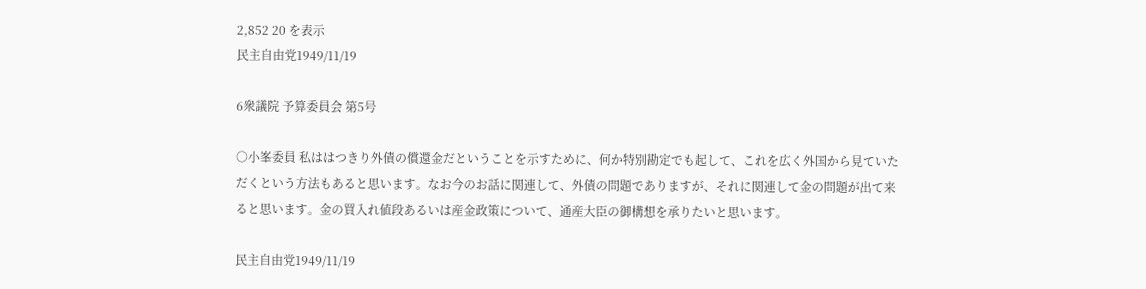2,852 20 を表示
民主自由党1949/11/19

6衆議院 予算委員会 第5号

○小峯委員 私ははつきり外債の償還金だということを示すために、何か特別勘定でも起して、これを広く外国から見ていただくという方法もあると思います。なお今のお話に関連して、外債の問題でありますが、それに関連して金の問題が出て来ると思います。金の買入れ値段あるいは産金政策について、通産大臣の御構想を承りたいと思います。

民主自由党1949/11/19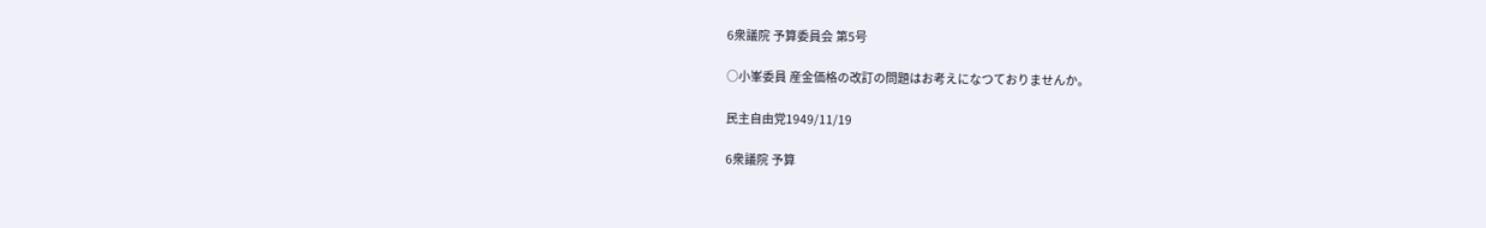6衆議院 予算委員会 第5号

○小峯委員 産金価格の改訂の問題はお考えになつておりませんか。

民主自由党1949/11/19

6衆議院 予算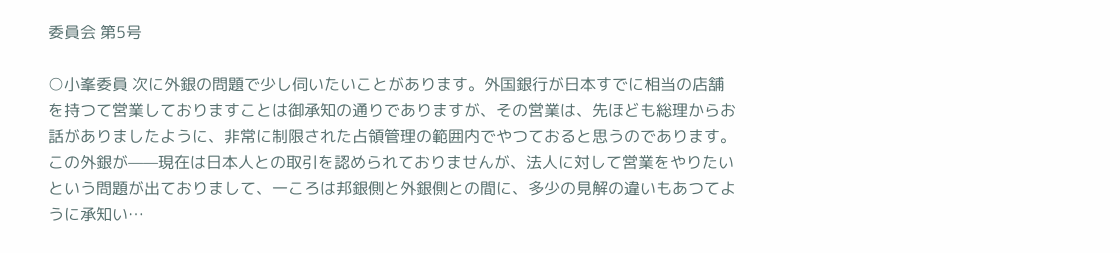委員会 第5号

○小峯委員 次に外銀の問題で少し伺いたいことがあります。外国銀行が日本すでに相当の店舗を持つて営業しておりますことは御承知の通りでありますが、その営業は、先ほども総理からお話がありましたように、非常に制限された占領管理の範囲内でやつておると思うのであります。この外銀が——現在は日本人との取引を認められておりませんが、法人に対して営業をやりたいという問題が出ておりまして、一ころは邦銀側と外銀側との間に、多少の見解の違いもあつてように承知い…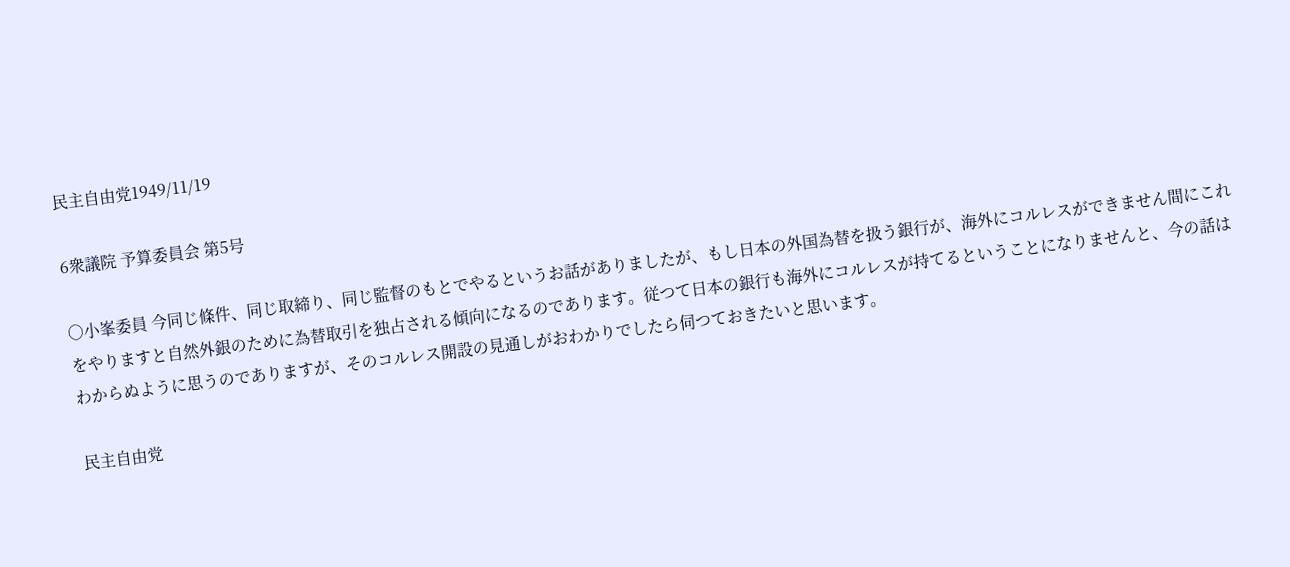民主自由党1949/11/19

6衆議院 予算委員会 第5号

○小峯委員 今同じ條件、同じ取締り、同じ監督のもとでやるというお話がありましたが、もし日本の外国為替を扱う銀行が、海外にコルレスができません間にこれをやりますと自然外銀のために為替取引を独占される傾向になるのであります。従つて日本の銀行も海外にコルレスが持てるということになりませんと、今の話はわからぬように思うのでありますが、そのコルレス開設の見通しがおわかりでしたら伺つておきたいと思います。

民主自由党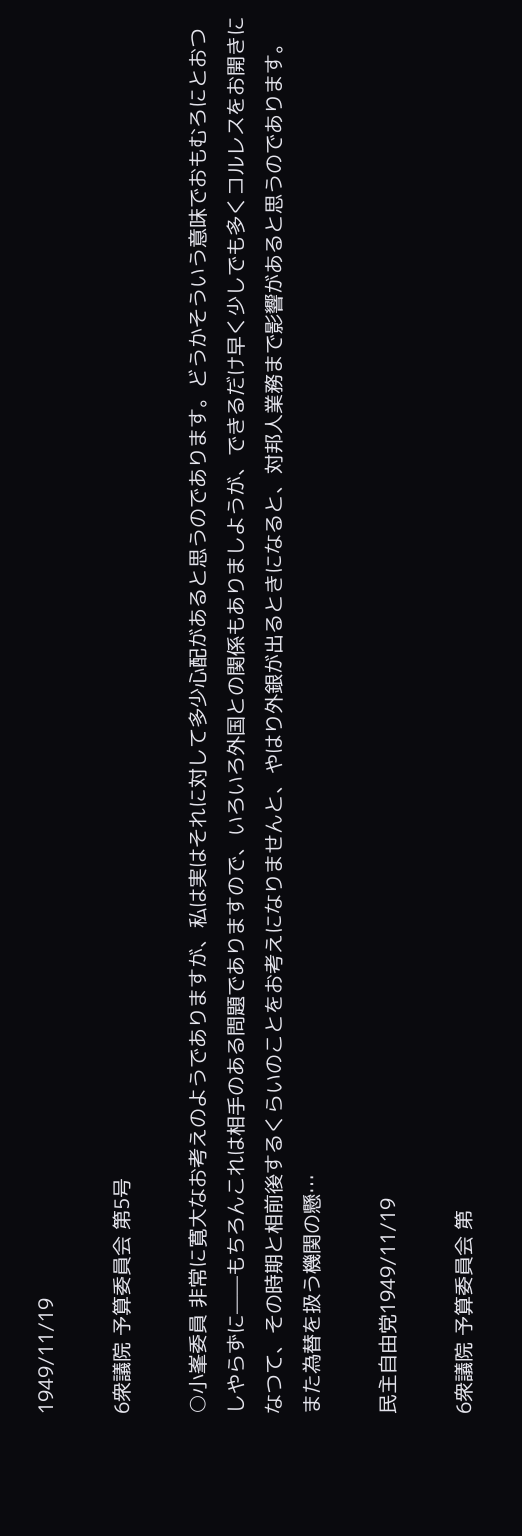1949/11/19

6衆議院 予算委員会 第5号

○小峯委員 非常に寛大なお考えのようでありますが、私は実はそれに対して多少心配があると思うのであります。どうかそういう意味でおもむろにとおつしやらずに——もちろんこれは相手のある問題でありますので、いろいろ外国との関係もありましようが、できるだけ早く少しでも多くコルレスをお開きになつて、その時期と相前後するくらいのことをお考えになりませんと、やはり外銀が出るときになると、対邦人業務まで影響があると思うのであります。また為替を扱う機関の懸…

民主自由党1949/11/19

6衆議院 予算委員会 第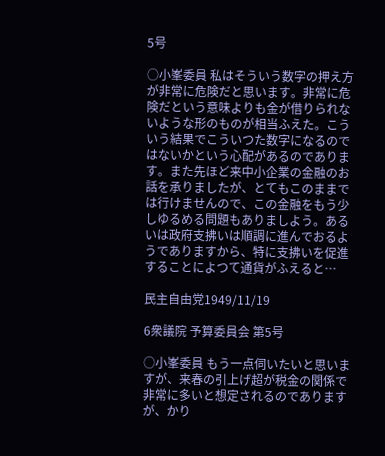5号

○小峯委員 私はそういう数字の押え方が非常に危険だと思います。非常に危険だという意味よりも金が借りられないような形のものが相当ふえた。こういう結果でこういつた数字になるのではないかという心配があるのであります。また先ほど来中小企業の金融のお話を承りましたが、とてもこのままでは行けませんので、この金融をもう少しゆるめる問題もありましよう。あるいは政府支拂いは順調に進んでおるようでありますから、特に支拂いを促進することによつて通貨がふえると…

民主自由党1949/11/19

6衆議院 予算委員会 第5号

○小峯委員 もう一点伺いたいと思いますが、来春の引上げ超が税金の関係で非常に多いと想定されるのでありますが、かり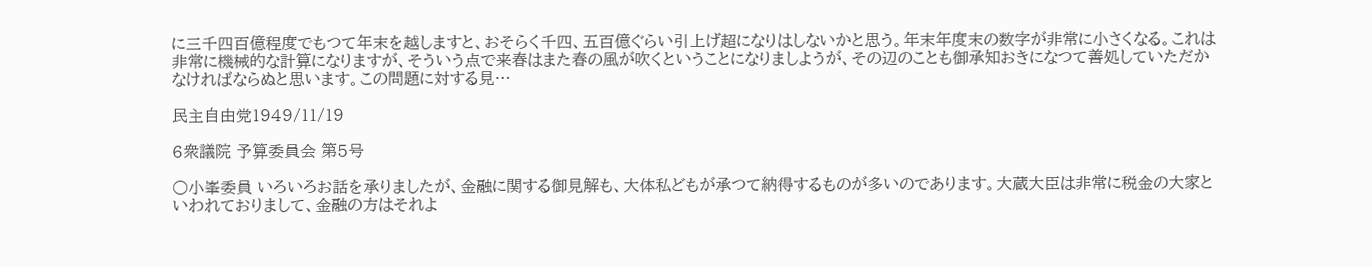に三千四百億程度でもつて年末を越しますと、おそらく千四、五百億ぐらい引上げ超になりはしないかと思う。年末年度末の数字が非常に小さくなる。これは非常に機械的な計算になりますが、そういう点で来春はまた春の風が吹くということになりましようが、その辺のことも御承知おきになつて善処していただかなければならぬと思います。この問題に対する見…

民主自由党1949/11/19

6衆議院 予算委員会 第5号

○小峯委員 いろいろお話を承りましたが、金融に関する御見解も、大体私どもが承つて納得するものが多いのであります。大蔵大臣は非常に税金の大家といわれておりまして、金融の方はそれよ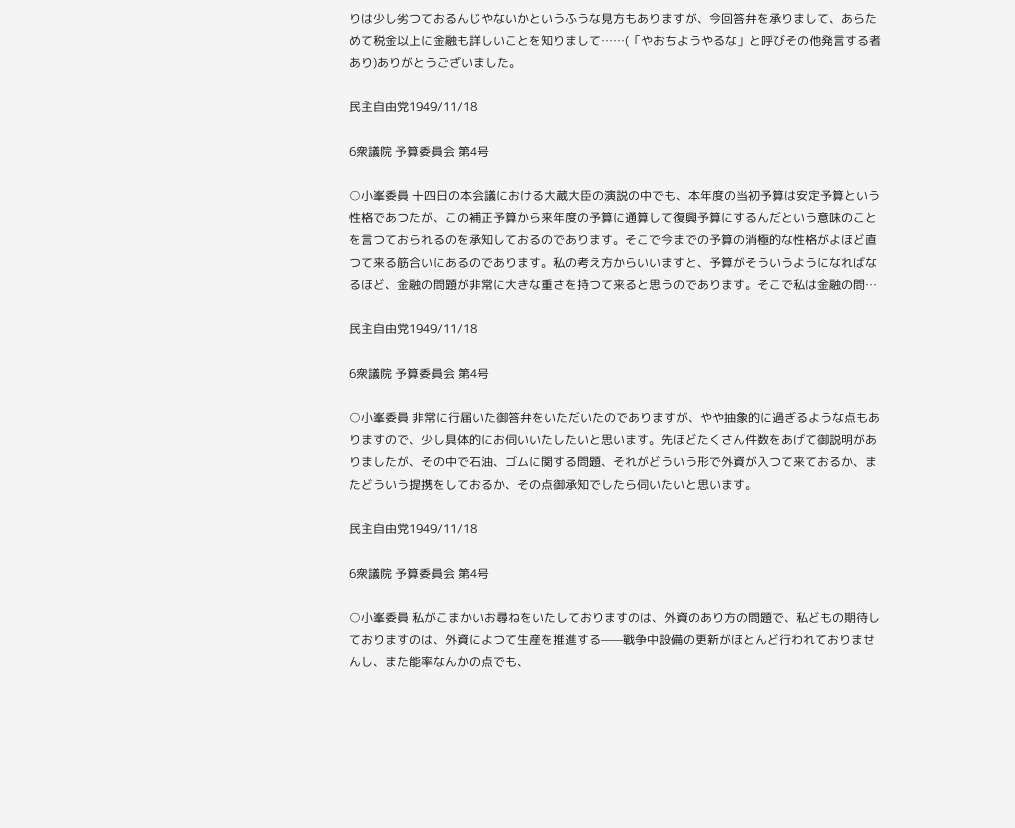りは少し劣つておるんじやないかというふうな見方もありますが、今回答弁を承りまして、あらためて税金以上に金融も詳しいことを知りまして……(「やおちようやるな」と呼びその他発言する者あり)ありがとうございました。

民主自由党1949/11/18

6衆議院 予算委員会 第4号

○小峯委員 十四日の本会議における大蔵大臣の演説の中でも、本年度の当初予算は安定予算という性格であつたが、この補正予算から来年度の予算に通算して復興予算にするんだという意味のことを言つておられるのを承知しておるのであります。そこで今までの予算の消極的な性格がよほど直つて来る筋合いにあるのであります。私の考え方からいいますと、予算がそういうようになればなるほど、金融の問題が非常に大きな重さを持つて来ると思うのであります。そこで私は金融の問…

民主自由党1949/11/18

6衆議院 予算委員会 第4号

○小峯委員 非常に行届いた御答弁をいただいたのでありますが、やや抽象的に過ぎるような点もありますので、少し具体的にお伺いいたしたいと思います。先ほどたくさん件数をあげて御説明がありましたが、その中で石油、ゴムに関する問題、それがどういう形で外資が入つて来ておるか、またどういう提携をしておるか、その点御承知でしたら伺いたいと思います。

民主自由党1949/11/18

6衆議院 予算委員会 第4号

○小峯委員 私がこまかいお尋ねをいたしておりますのは、外資のあり方の問題で、私どもの期待しておりますのは、外資によつて生産を推進する——戰争中設備の更新がほとんど行われておりませんし、また能率なんかの点でも、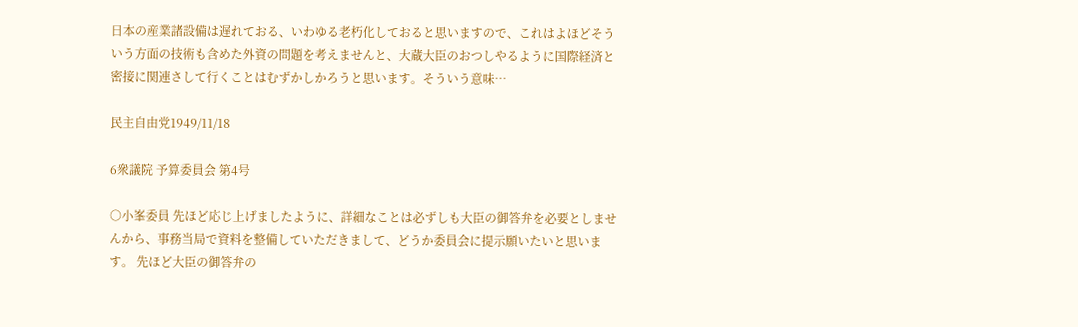日本の産業諸設備は遅れておる、いわゆる老朽化しておると思いますので、これはよほどそういう方面の技術も含めた外資の問題を考えませんと、大蔵大臣のおつしやるように国際経済と密接に関連さして行くことはむずかしかろうと思います。そういう意味…

民主自由党1949/11/18

6衆議院 予算委員会 第4号

○小峯委員 先ほど応じ上げましたように、詳細なことは必ずしも大臣の御答弁を必要としませんから、事務当局で資料を整備していただきまして、どうか委員会に提示願いたいと思います。 先ほど大臣の御答弁の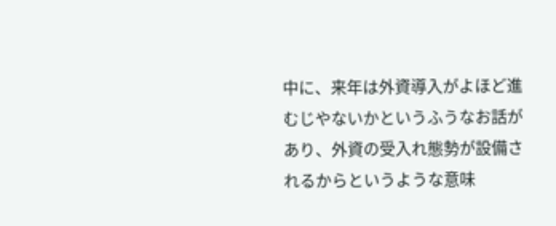中に、来年は外資導入がよほど進むじやないかというふうなお話があり、外資の受入れ態勢が設備されるからというような意味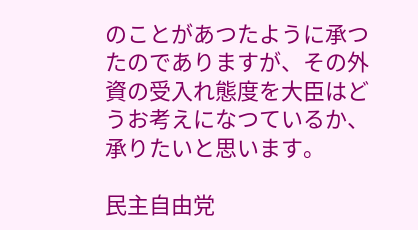のことがあつたように承つたのでありますが、その外資の受入れ態度を大臣はどうお考えになつているか、承りたいと思います。

民主自由党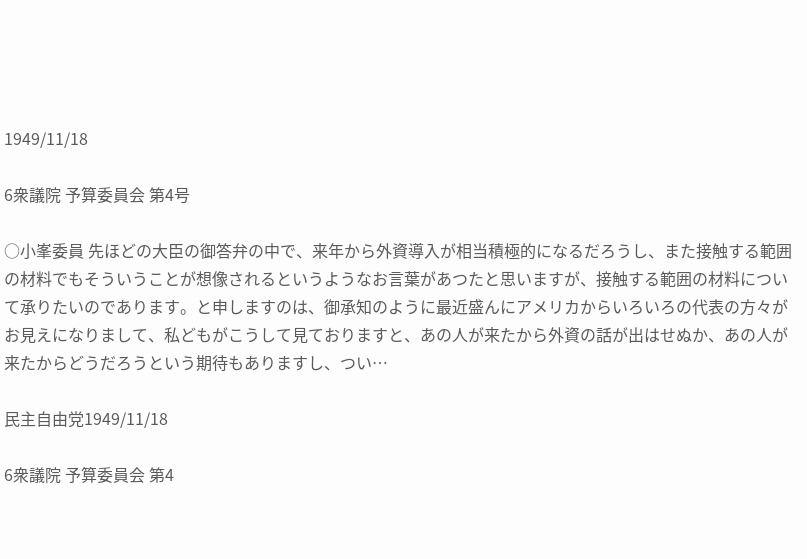1949/11/18

6衆議院 予算委員会 第4号

○小峯委員 先ほどの大臣の御答弁の中で、来年から外資導入が相当積極的になるだろうし、また接触する範囲の材料でもそういうことが想像されるというようなお言葉があつたと思いますが、接触する範囲の材料について承りたいのであります。と申しますのは、御承知のように最近盛んにアメリカからいろいろの代表の方々がお見えになりまして、私どもがこうして見ておりますと、あの人が来たから外資の話が出はせぬか、あの人が来たからどうだろうという期待もありますし、つい…

民主自由党1949/11/18

6衆議院 予算委員会 第4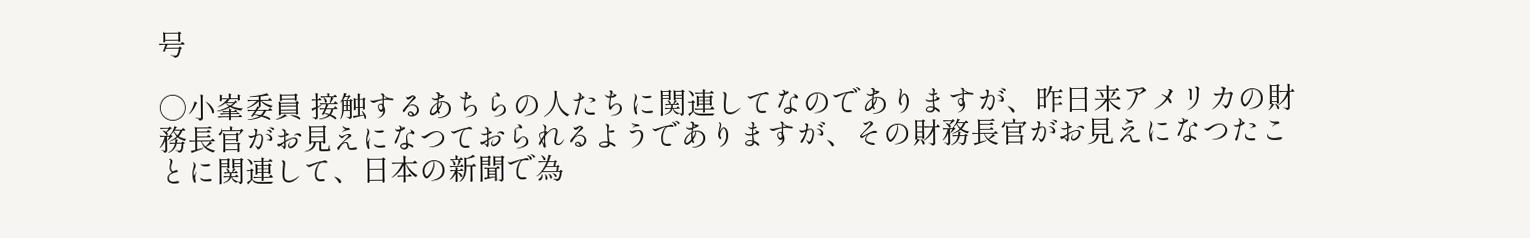号

○小峯委員 接触するあちらの人たちに関連してなのでありますが、昨日来アメリカの財務長官がお見えになつておられるようでありますが、その財務長官がお見えになつたことに関連して、日本の新聞で為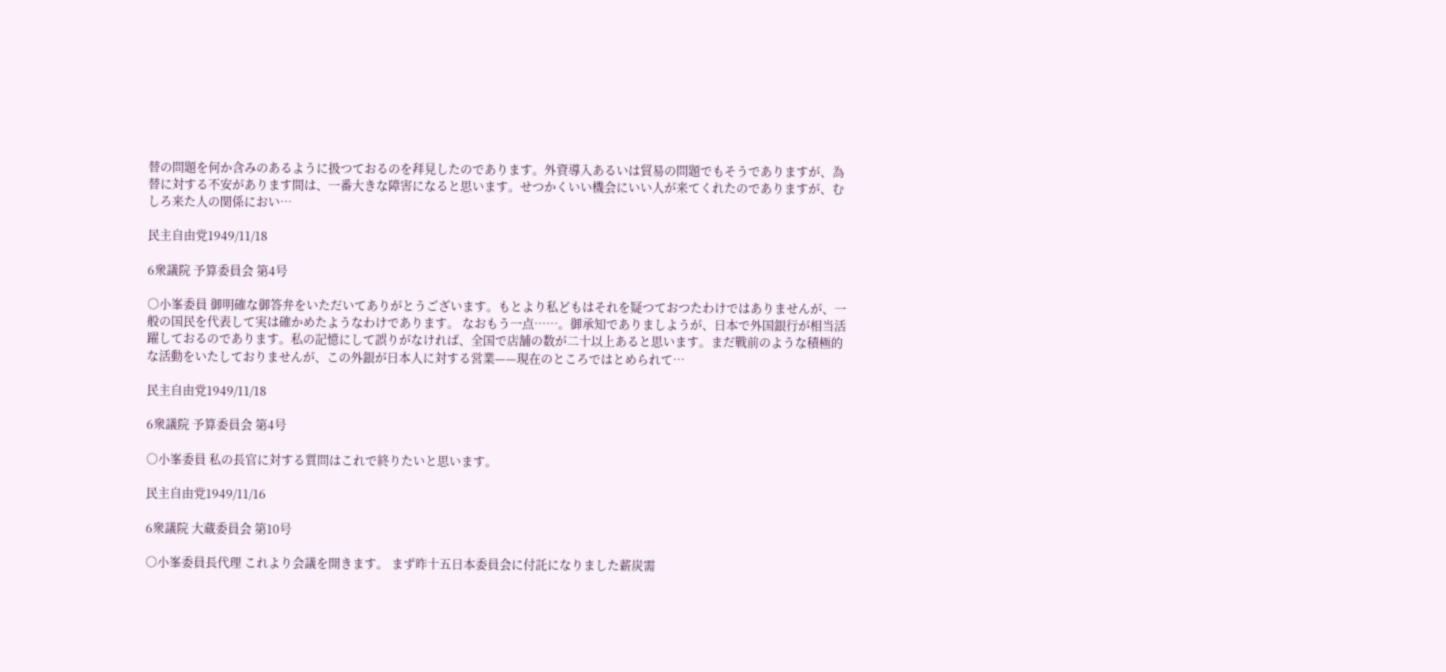替の問題を何か含みのあるように扱つておるのを拜見したのであります。外資導入あるいは貿易の問題でもそうでありますが、為替に対する不安があります間は、一番大きな障害になると思います。せつかくいい機会にいい人が来てくれたのでありますが、むしろ来た人の関係におい…

民主自由党1949/11/18

6衆議院 予算委員会 第4号

○小峯委員 御明確な御答弁をいただいてありがとうございます。もとより私どもはそれを疑つておつたわけではありませんが、一般の国民を代表して実は確かめたようなわけであります。 なおもう一点……。御承知でありましようが、日本で外国銀行が相当活躍しておるのであります。私の記憶にして誤りがなければ、全国で店舗の数が二十以上あると思います。まだ戰前のような積極的な活動をいたしておりませんが、この外銀が日本人に対する営業——現在のところではとめられて…

民主自由党1949/11/18

6衆議院 予算委員会 第4号

○小峯委員 私の長官に対する質問はこれで終りたいと思います。

民主自由党1949/11/16

6衆議院 大蔵委員会 第10号

○小峯委員長代理 これより会議を開きます。 まず昨十五日本委員会に付託になりました薪炭需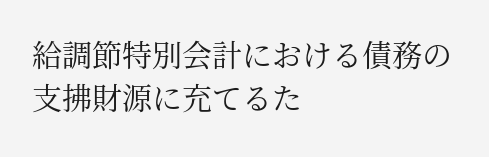給調節特別会計における債務の支拂財源に充てるた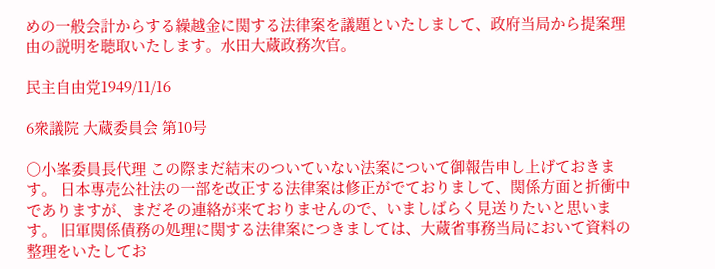めの一般会計からする繰越金に関する法律案を議題といたしまして、政府当局から提案理由の説明を聴取いたします。水田大蔵政務次官。

民主自由党1949/11/16

6衆議院 大蔵委員会 第10号

○小峯委員長代理 この際まだ結末のついていない法案について御報告申し上げておきます。 日本專売公社法の一部を改正する法律案は修正がでておりまして、関係方面と折衝中でありますが、まだその連絡が来ておりませんので、いましばらく見送りたいと思います。 旧軍関係債務の処理に関する法律案につきましては、大蔵省事務当局において資料の整理をいたしてお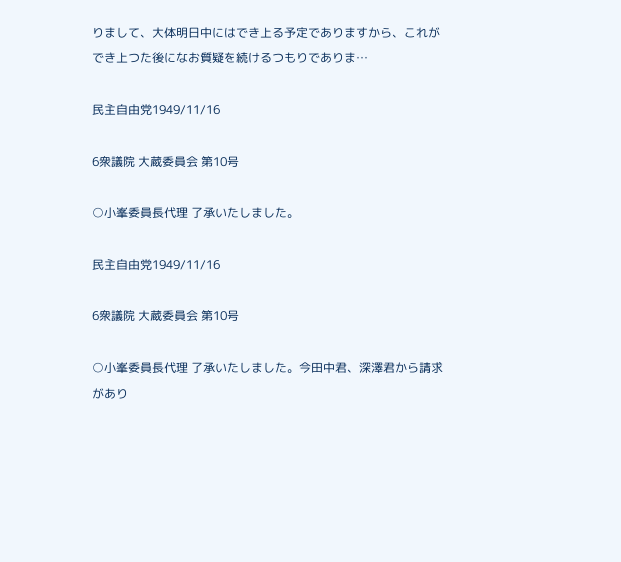りまして、大体明日中にはでき上る予定でありますから、これができ上つた後になお質疑を続けるつもりでありま…

民主自由党1949/11/16

6衆議院 大蔵委員会 第10号

○小峯委員長代理 了承いたしました。

民主自由党1949/11/16

6衆議院 大蔵委員会 第10号

○小峯委員長代理 了承いたしました。今田中君、深澤君から請求があり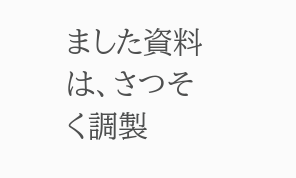ました資料は、さつそく調製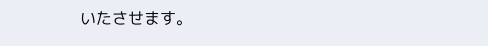いたさせます。